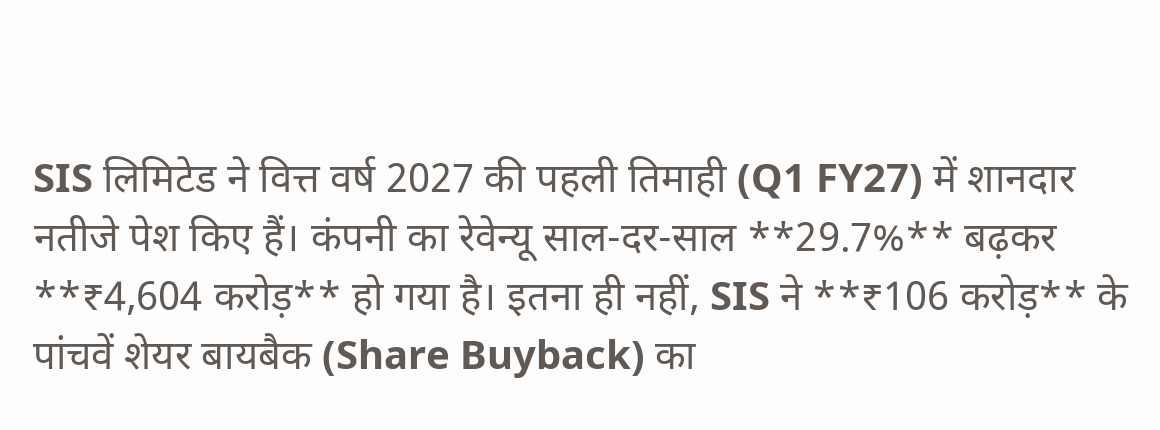SIS लिमिटेड ने वित्त वर्ष 2027 की पहली तिमाही (Q1 FY27) में शानदार नतीजे पेश किए हैं। कंपनी का रेवेन्यू साल-दर-साल **29.7%** बढ़कर **₹4,604 करोड़** हो गया है। इतना ही नहीं, SIS ने **₹106 करोड़** के पांचवें शेयर बायबैक (Share Buyback) का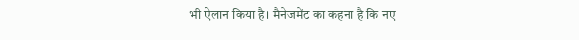भी ऐलान किया है। मैनेजमेंट का कहना है कि नए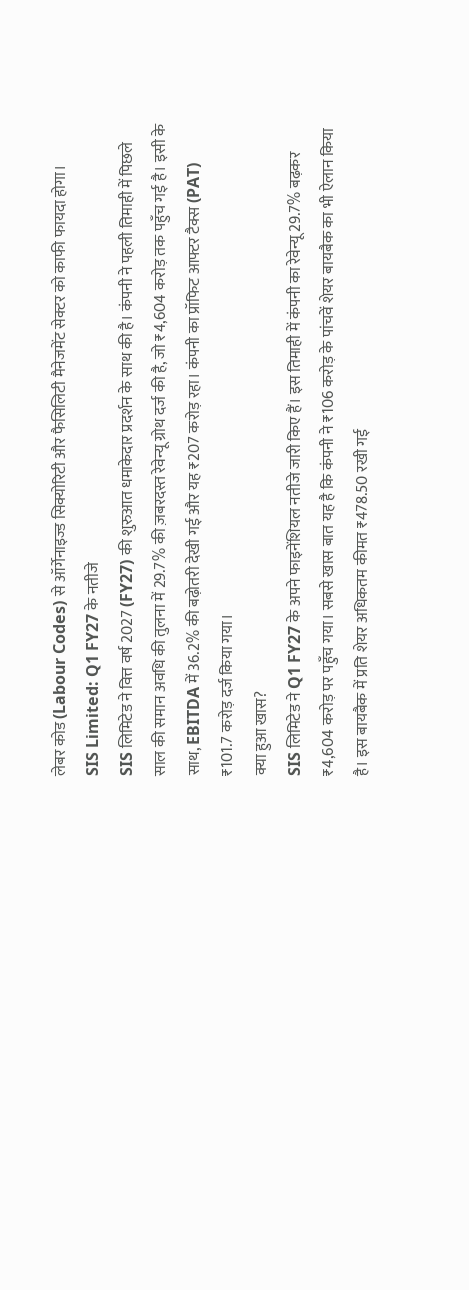लेबर कोड (Labour Codes) से ऑर्गेनाइज्ड सिक्योरिटी और फैसिलिटी मैनेजमेंट सेक्टर को काफी फायदा होगा।
SIS Limited: Q1 FY27 के नतीजे
SIS लिमिटेड ने वित्त वर्ष 2027 (FY27) की शुरुआत धमाकेदार प्रदर्शन के साथ की है। कंपनी ने पहली तिमाही में पिछले साल की समान अवधि की तुलना में 29.7% की ज़बरदस्त रेवेन्यू ग्रोथ दर्ज की है, जो ₹4,604 करोड़ तक पहुँच गई है। इसी के साथ, EBITDA में 36.2% की बढ़ोतरी देखी गई और यह ₹207 करोड़ रहा। कंपनी का प्रॉफिट आफ्टर टैक्स (PAT) ₹101.7 करोड़ दर्ज किया गया।
क्या हुआ खास?
SIS लिमिटेड ने Q1 FY27 के अपने फाइनेंशियल नतीजे जारी किए हैं। इस तिमाही में कंपनी का रेवेन्यू 29.7% बढ़कर ₹4,604 करोड़ पर पहुँच गया। सबसे खास बात यह है कि कंपनी ने ₹106 करोड़ के पांचवें शेयर बायबैक का भी ऐलान किया है। इस बायबैक में प्रति शेयर अधिकतम कीमत ₹478.50 रखी गई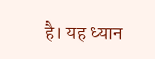है। यह ध्यान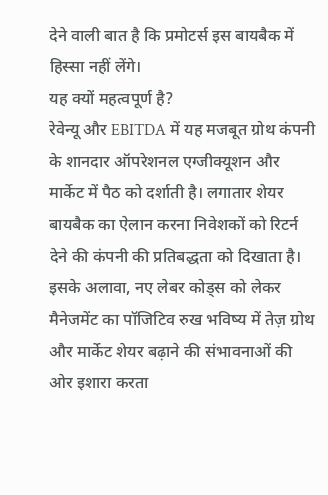देने वाली बात है कि प्रमोटर्स इस बायबैक में हिस्सा नहीं लेंगे।
यह क्यों महत्वपूर्ण है?
रेवेन्यू और EBITDA में यह मजबूत ग्रोथ कंपनी के शानदार ऑपरेशनल एग्जीक्यूशन और मार्केट में पैठ को दर्शाती है। लगातार शेयर बायबैक का ऐलान करना निवेशकों को रिटर्न देने की कंपनी की प्रतिबद्धता को दिखाता है। इसके अलावा, नए लेबर कोड्स को लेकर मैनेजमेंट का पॉजिटिव रुख भविष्य में तेज़ ग्रोथ और मार्केट शेयर बढ़ाने की संभावनाओं की ओर इशारा करता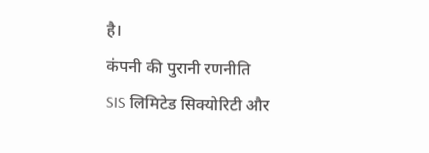है।
कंपनी की पुरानी रणनीति
SIS लिमिटेड सिक्योरिटी और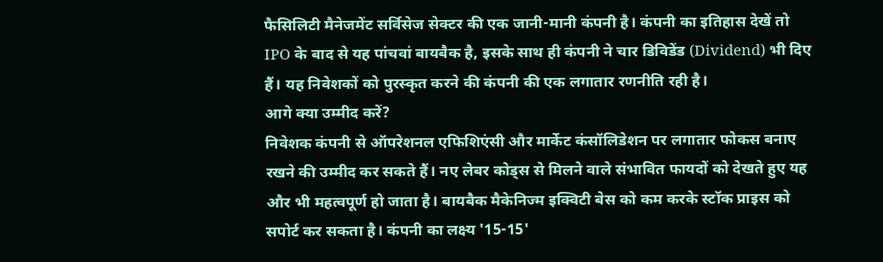फैसिलिटी मैनेजमेंट सर्विसेज सेक्टर की एक जानी-मानी कंपनी है। कंपनी का इतिहास देखें तो IPO के बाद से यह पांचवां बायबैक है, इसके साथ ही कंपनी ने चार डिविडेंड (Dividend) भी दिए हैं। यह निवेशकों को पुरस्कृत करने की कंपनी की एक लगातार रणनीति रही है।
आगे क्या उम्मीद करें?
निवेशक कंपनी से ऑपरेशनल एफिशिएंसी और मार्केट कंसॉलिडेशन पर लगातार फोकस बनाए रखने की उम्मीद कर सकते हैं। नए लेबर कोड्स से मिलने वाले संभावित फायदों को देखते हुए यह और भी महत्वपूर्ण हो जाता है। बायबैक मैकेनिज्म इक्विटी बेस को कम करके स्टॉक प्राइस को सपोर्ट कर सकता है। कंपनी का लक्ष्य '15-15'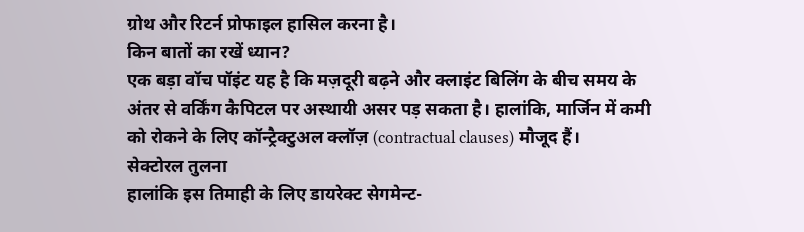ग्रोथ और रिटर्न प्रोफाइल हासिल करना है।
किन बातों का रखें ध्यान?
एक बड़ा वॉच पॉइंट यह है कि मज़दूरी बढ़ने और क्लाइंट बिलिंग के बीच समय के अंतर से वर्किंग कैपिटल पर अस्थायी असर पड़ सकता है। हालांकि, मार्जिन में कमी को रोकने के लिए कॉन्ट्रैक्टुअल क्लॉज़ (contractual clauses) मौजूद हैं।
सेक्टोरल तुलना
हालांकि इस तिमाही के लिए डायरेक्ट सेगमेन्ट-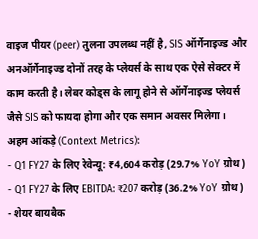वाइज पीयर (peer) तुलना उपलब्ध नहीं है, SIS ऑर्गेनाइज्ड और अनऑर्गेनाइज्ड दोनों तरह के प्लेयर्स के साथ एक ऐसे सेक्टर में काम करती है। लेबर कोड्स के लागू होने से ऑर्गेनाइज्ड प्लेयर्स जैसे SIS को फायदा होगा और एक समान अवसर मिलेगा।
अहम आंकड़े (Context Metrics):
- Q1 FY27 के लिए रेवेन्यू: ₹4,604 करोड़ (29.7% YoY ग्रोथ)
- Q1 FY27 के लिए EBITDA: ₹207 करोड़ (36.2% YoY ग्रोथ)
- शेयर बायबैक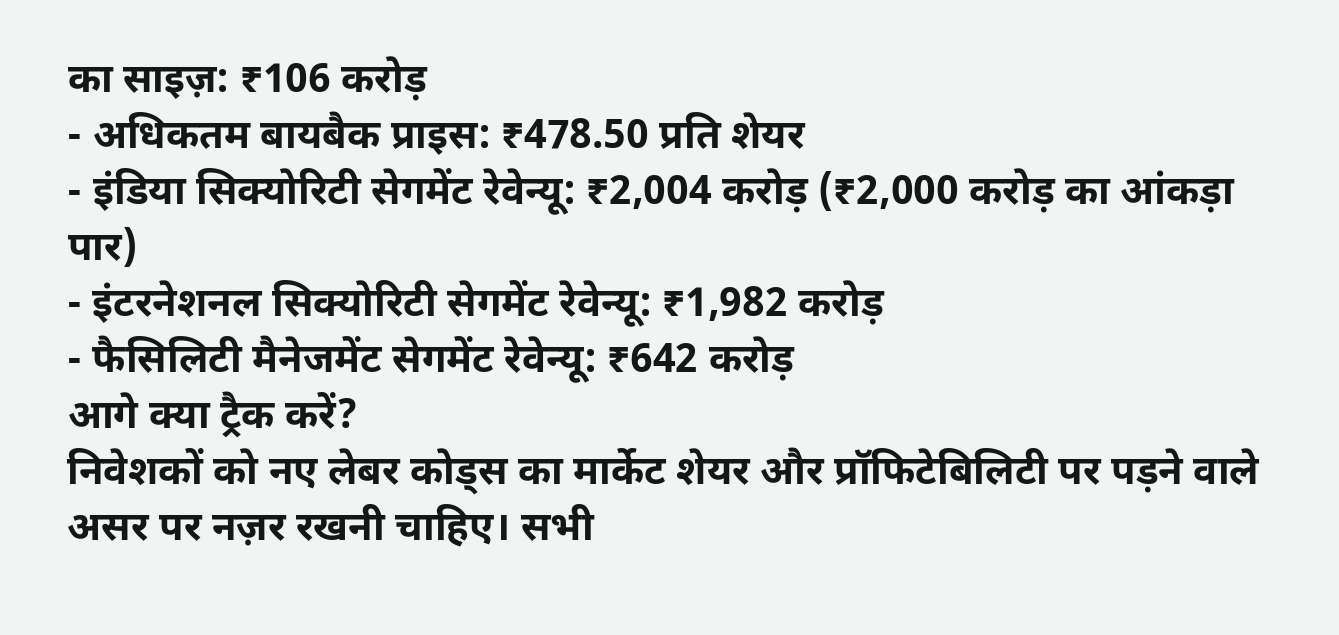का साइज़: ₹106 करोड़
- अधिकतम बायबैक प्राइस: ₹478.50 प्रति शेयर
- इंडिया सिक्योरिटी सेगमेंट रेवेन्यू: ₹2,004 करोड़ (₹2,000 करोड़ का आंकड़ा पार)
- इंटरनेशनल सिक्योरिटी सेगमेंट रेवेन्यू: ₹1,982 करोड़
- फैसिलिटी मैनेजमेंट सेगमेंट रेवेन्यू: ₹642 करोड़
आगे क्या ट्रैक करें?
निवेशकों को नए लेबर कोड्स का मार्केट शेयर और प्रॉफिटेबिलिटी पर पड़ने वाले असर पर नज़र रखनी चाहिए। सभी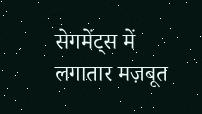सेगमेंट्स में लगातार मज़बूत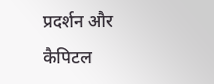प्रदर्शन और कैपिटल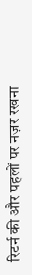रिटर्न की और पहलों पर नज़र रखना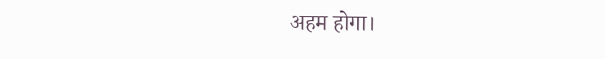अहम होगा।